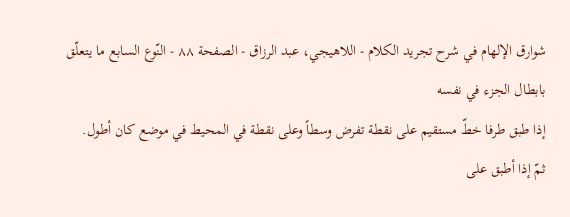شوارق الإلهام في شرح تجريد الكلام - اللاهيجي، عبد الرزاق - الصفحة ٨٨ - النّوع السابع ما يتعلّق بابطال الجزء في نفسه
إذا طبق طرفا خطّ مستقيم على نقطة تفرض وسطاً وعلى نقطة في المحيط في موضع كان أطول.
ثمّ إذا أطبق على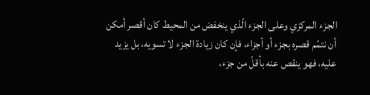الجزء المركزي وعلى الجزء الّذي ينخفض من المحيط كان أقصر أمكن أن نتمّم قصره بجزء أو أجزاء، فإن كان زيادة الجزء لا تسويه، بل يزيد عليه، فهو ينقص عنه بأقلّ من جزء،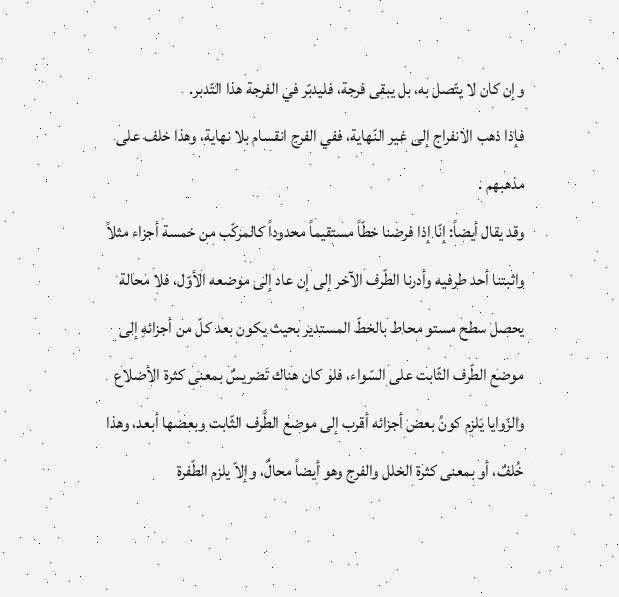وإن كان لا يتّصل به، بل يبقى فرجة، فليدبّر في الفرجة هذا التّدبر.
فإذا ذهب الانفراج إلى غير النّهاية، ففي الفرج انقسام بلا نهاية، وهذا خلف على مذهبهم .
وقد يقال أيضاً: إنّا إذا فرضنا خطّاً مستقيماً محدوداً كالمركّب من خمسة أجزاء مثلاً واثبتنا أحد طرفيه وأدرنا الطّرف الآخر إلى إن عاد إلى موضعه الأوّل، فلا محالة يحصل سطح مستو محاط بالخطّ المستدير بحيث يكون بعد كلّ من أجزائهِ إلى موضع الطّرف الثّابت على السّواء، فلو كان هناك تَضريسٌ بمعنى كثرة الأضلاع والزّوايا يَلزم كونُ بعض أجزائه أقرب إلى موضع الطَّرف الثّابت وبعضها أبعد، وهذا خُلفٌ، أو بمعنى كثرة الخلل والفرج وهو أيضاً محالٌ، وإلاّ يلزم الطّفرة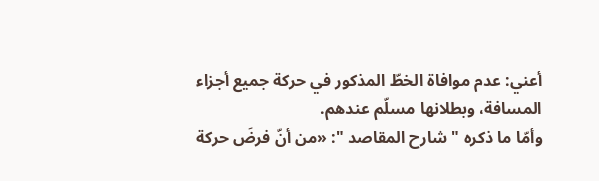أعني: عدم موافاة الخطّ المذكور في حركة جميع أجزاء المسافة، وبطلانها مسلّم عندهم.
وأمّا ما ذكره " شارح المقاصد ": «من أنّ فرضَ حركة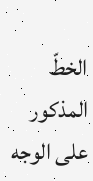الخطّ المذكور على الوجه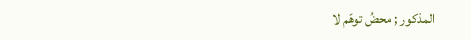المذكور ; محضُ توهّم لا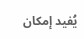يُفيد إمكان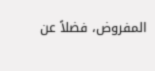المفروض، فضلاً عن